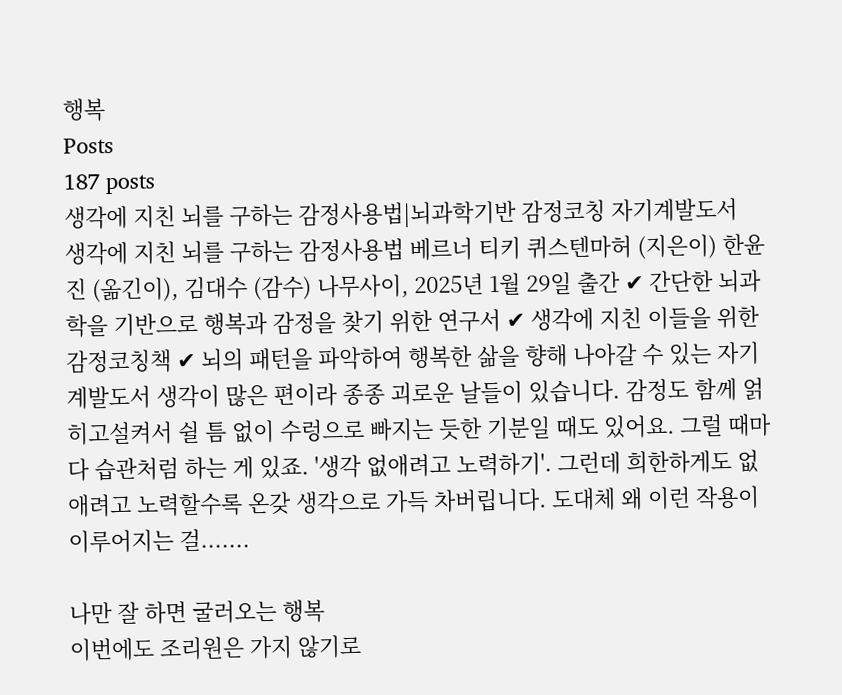행복
Posts
187 posts
생각에 지친 뇌를 구하는 감정사용법|뇌과학기반 감정코칭 자기계발도서
생각에 지친 뇌를 구하는 감정사용법 베르너 티키 퀴스텐마허 (지은이) 한윤진 (옮긴이), 김대수 (감수) 나무사이, 2025년 1월 29일 출간 ✔ 간단한 뇌과학을 기반으로 행복과 감정을 찾기 위한 연구서 ✔ 생각에 지친 이들을 위한 감정코칭책 ✔ 뇌의 패턴을 파악하여 행복한 삶을 향해 나아갈 수 있는 자기계발도서 생각이 많은 편이라 종종 괴로운 날들이 있습니다. 감정도 함께 얽히고설켜서 쉴 틈 없이 수렁으로 빠지는 듯한 기분일 때도 있어요. 그럴 때마다 습관처럼 하는 게 있죠. '생각 없애려고 노력하기'. 그런데 희한하게도 없애려고 노력할수록 온갖 생각으로 가득 차버립니다. 도대체 왜 이런 작용이 이루어지는 걸.......

나만 잘 하면 굴러오는 행복
이번에도 조리원은 가지 않기로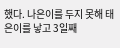했다. 나은이를 두지 못해 태은이를 낳고 3일째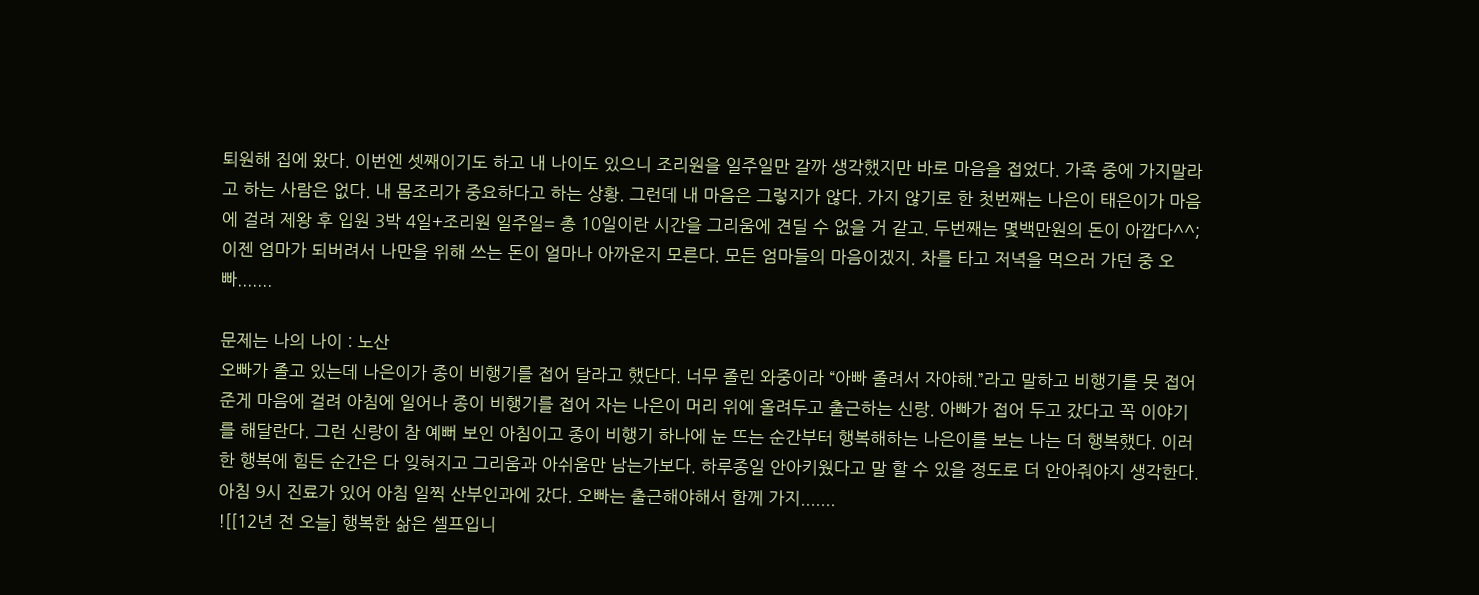퇴원해 집에 왔다. 이번엔 셋째이기도 하고 내 나이도 있으니 조리원을 일주일만 갈까 생각했지만 바로 마음을 접었다. 가족 중에 가지말라고 하는 사람은 없다. 내 몸조리가 중요하다고 하는 상황. 그런데 내 마음은 그렇지가 않다. 가지 않기로 한 첫번째는 나은이 태은이가 마음에 걸려 제왕 후 입원 3박 4일+조리원 일주일= 총 10일이란 시간을 그리움에 견딜 수 없을 거 같고. 두번째는 몇백만원의 돈이 아깝다^^; 이젠 엄마가 되버려서 나만을 위해 쓰는 돈이 얼마나 아까운지 모른다. 모든 엄마들의 마음이겠지. 차를 타고 저녁을 먹으러 가던 중 오빠.......

문제는 나의 나이 : 노산
오빠가 졸고 있는데 나은이가 종이 비행기를 접어 달라고 했단다. 너무 졸린 와중이라 “아빠 졸려서 자야해.”라고 말하고 비행기를 못 접어준게 마음에 걸려 아침에 일어나 종이 비행기를 접어 자는 나은이 머리 위에 올려두고 출근하는 신랑. 아빠가 접어 두고 갔다고 꼭 이야기를 해달란다. 그런 신랑이 참 예뻐 보인 아침이고 종이 비행기 하나에 눈 뜨는 순간부터 행복해하는 나은이를 보는 나는 더 행복했다. 이러한 행복에 힘든 순간은 다 잊혀지고 그리움과 아쉬움만 남는가보다. 하루종일 안아키웠다고 말 할 수 있을 정도로 더 안아줘야지 생각한다. 아침 9시 진료가 있어 아침 일찍 산부인과에 갔다. 오빠는 출근해야해서 함께 가지.......
![[12년 전 오늘] 행복한 삶은 셀프입니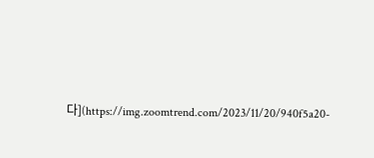다](https://img.zoomtrend.com/2023/11/20/940f5a20-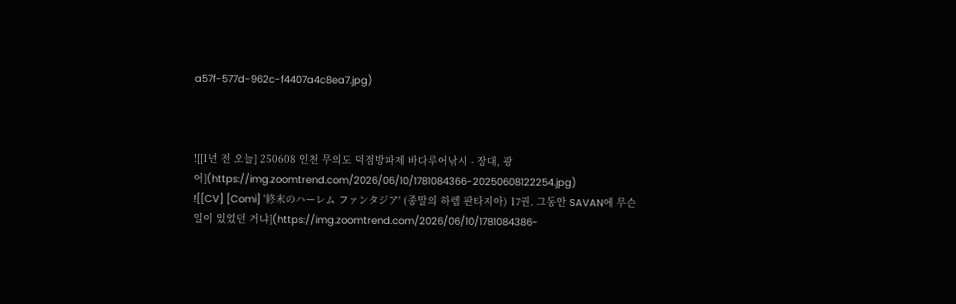a57f-577d-962c-f4407a4c8ea7.jpg)



![[1년 전 오늘] 250608 인천 무의도 덕점방파제 바다루어낚시 - 장대, 광어](https://img.zoomtrend.com/2026/06/10/1781084366-20250608122254.jpg)
![[CV] [Comi] '終末のハーレム ファンタジア' (종말의 하렘 판타지아) 17권. 그동안 SAVAN에 무슨 일이 있었던 거냐](https://img.zoomtrend.com/2026/06/10/1781084386-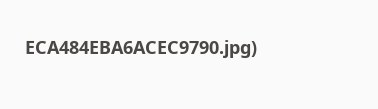ECA484EBA6ACEC9790.jpg)